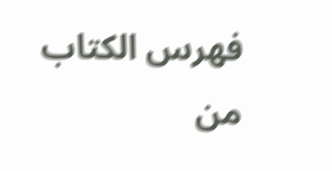فهرس الكتاب
من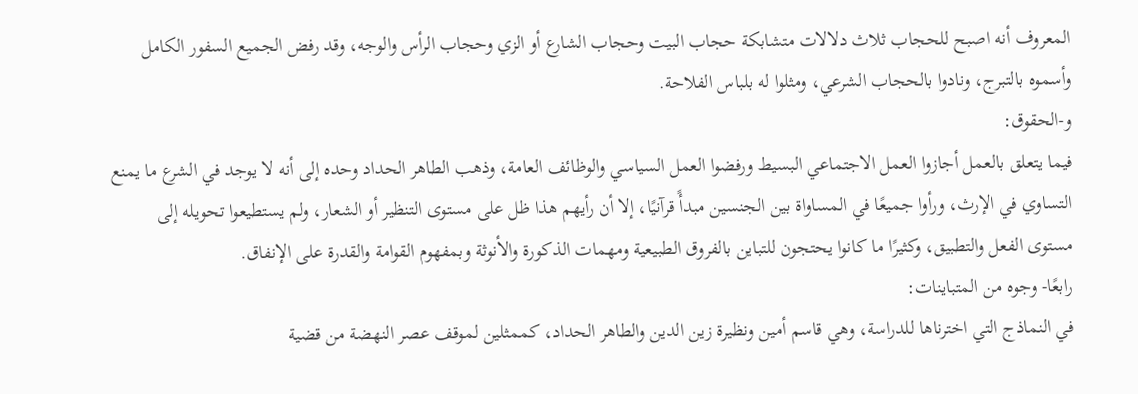المعروف أنه اصبح للحجاب ثلاث دلالات متشابكة حجاب البيت وحجاب الشارع أو الزي وحجاب الرأس والوجه، وقد رفض الجميع السفور الكامل وأسموه بالتبرج، ونادوا بالحجاب الشرعي، ومثلوا له بلباس الفلاحة.
و-الحقوق:
فيما يتعلق بالعمل أجازوا العمل الاجتماعي البسيط ورفضوا العمل السياسي والوظائف العامة، وذهب الطاهر الحداد وحده إلى أنه لا يوجد في الشرع ما يمنع التساوي في الإرث، ورأوا جميعًا في المساواة بين الجنسين مبدأً قرآنيًا، إلا أن رأيهم هذا ظل على مستوى التنظير أو الشعار، ولم يستطيعوا تحويله إلى مستوى الفعل والتطبيق، وكثيرًا ما كانوا يحتجون للتباين بالفروق الطبيعية ومهمات الذكورة والأنوثة وبمفهوم القوامة والقدرة على الإنفاق.
رابعًا- وجوه من المتباينات:
في النماذج التي اخترناها للدراسة، وهي قاسم أمين ونظيرة زين الدين والطاهر الحداد، كممثلين لموقف عصر النهضة من قضية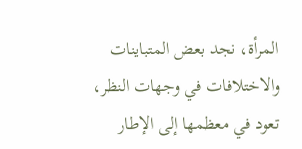المرأة، نجد بعض المتباينات والاختلافات في وجهات النظر، تعود في معظمها إلى الإطار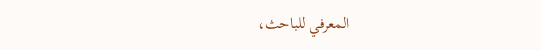المعرفي للباحث،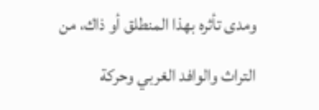ومدى تأثره بهذا المنطلق أو ذاك، من التراث والوافد الغربي وحركة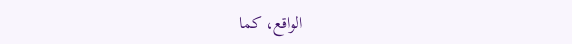الواقع، كما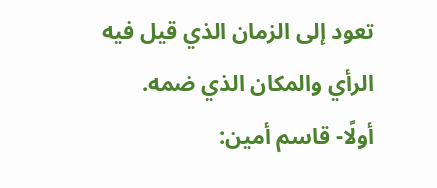تعود إلى الزمان الذي قيل فيه الرأي والمكان الذي ضمه.
أولًا- قاسم أمين: